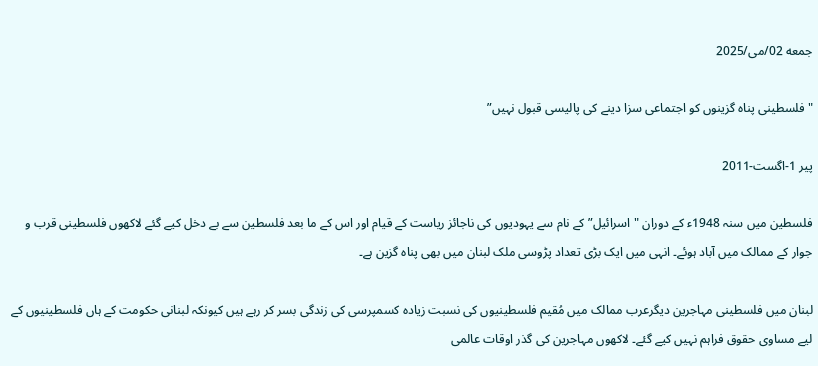جمعه 02/می/2025

"فلسطینی پناہ گزینوں کو اجتماعی سزا دینے کی پالیسی قبول نہیں”

پیر 1-اگست-2011

فلسطین میں سنہ 1948ء کے دوران "اسرائیل” کے نام سے یہودیوں کی ناجائز ریاست کے قیام اور اس کے ما بعد فلسطین سے بے دخل کیے گئے لاکھوں فلسطینی قرب و جوار کے ممالک میں آباد ہوئے۔ انہی میں ایک بڑی تعداد پڑوسی ملک لبنان میں بھی پناہ گزین ہے۔

لبنان میں فلسطینی مہاجرین دیگرعرب ممالک میں مُقیم فلسطینیوں کی نسبت زیادہ کسمپرسی کی زندگی بسر کر رہے ہیں کیونکہ لبنانی حکومت کے ہاں فلسطینیوں کے لیے مساوی حقوق فراہم نہیں کیے گئے۔ لاکھوں مہاجرین کی گذر اوقات عالمی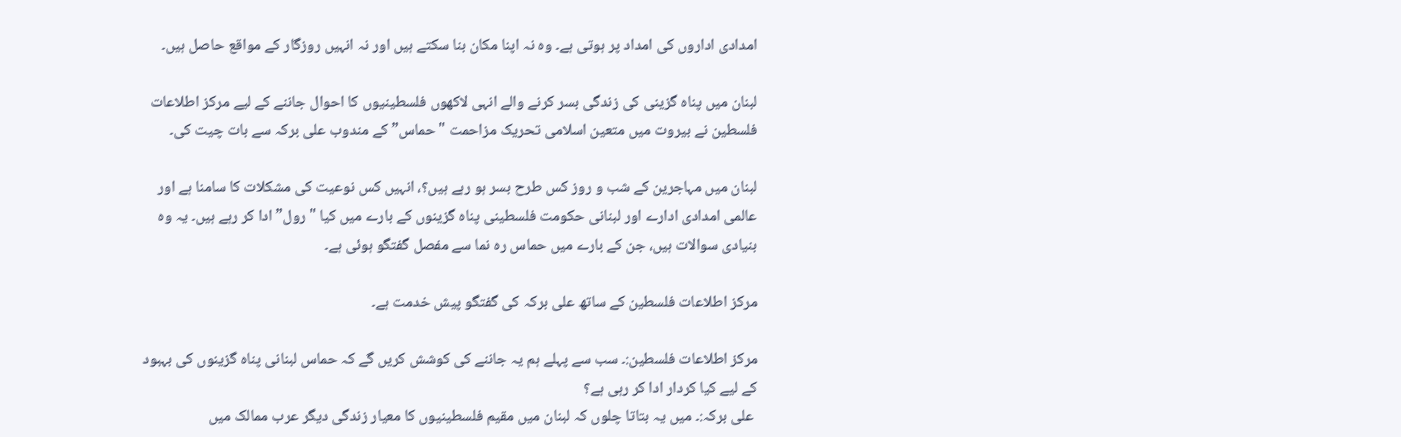امدادی اداروں کی امداد پر ہوتی ہے۔ وہ نہ اپنا مکان بنا سکتے ہیں اور نہ انہیں روزگار کے مواقع حاصل ہیں۔

لبنان میں پناہ گزینی کی زندگی بسر کرنے والے انہی لاکھوں فلسطینیوں کا احوال جاننے کے لیے مرکز اطلاعات فلسطین نے بیروت میں متعین اسلامی تحریک مزاحمت "حماس” کے مندوب علی برکہ سے بات چیت کی۔

لبنان میں مہاجرین کے شب و روز کس طرح بسر ہو رہے ہیں؟، انہیں کس نوعیت کی مشکلات کا سامنا ہے اور عالمی امدادی ادارے اور لبنانی حکومت فلسطینی پناہ گزینوں کے بارے میں کیا "رول” ادا کر رہے ہیں۔ یہ وہ بنیادی سوالات ہیں، جن کے بارے میں حماس رہ نما سے مفصل گفتگو ہوئی ہے۔

مرکز اطلاعات فلسطین کے ساتھ علی برکہ کی گفتگو پیش خدمت ہے۔

مرکز اطلاعات فلسطین:۔ سب سے پہلے ہم یہ جاننے کی کوشش کریں گے کہ حماس لبنانی پناہ گزینوں کی بہبود کے لیے کیا کردار ادا کر رہی ہے؟
 علی برکہ:۔ میں یہ بتاتا چلوں کہ لبنان میں مقیم فلسطینیوں کا معیار زندگی دیگر عرب ممالک میں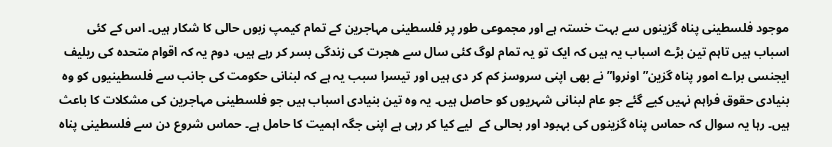موجود فلسطینی پناہ گزینوں سے بہت خستہ ہے اور مجموعی طور پر فلسطینی مہاجرین کے تمام کیمپ زبوں حالی کا شکار ہیں۔ اس کے کئی اسباب ہیں تاہم تین بڑے اسباب یہ ہیں کہ ایک تو یہ تمام لوگ کئی سال سے ھجرت کی زندگی بسر کر رہے ہیں، دوم یہ کہ اقوام متحدہ کی ریلیف ایجنسی براے امور پناہ گزین”اونروا” نے بھی اپنی سروسز کم کر دی ہیں اور تیسرا سبب یہ ہے کہ لبنانی حکومت کی جانب سے فلسطینیوں کو وہ بنیادی حقوق فراہم نہیں کیے گئے جو عام لبنانی شہریوں کو حاصل ہیں۔ یہ وہ تین بنیادی اسباب ہیں جو فلسطینی مہاجرین کی مشکلات کا باعث ہیں۔ رہا یہ سوال کہ حماس پناہ گزینوں کی بہبود اور بحالی کے  لیے کیا کر رہی ہے اپنی جگہ اہمیت کا حامل ہے۔ حماس شروع دن سے فلسطینی پناہ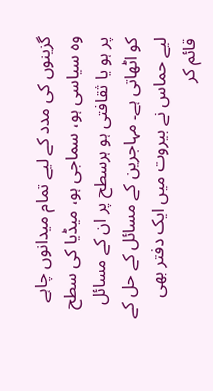گزینوں کی مدد کے لیے تمام میدانوں چاہے وہ سیاسی ہو، سماجی ہو، میڈیا کی سطح پر ہو یا ثقافتی ہو ہرسطح پر ان کے مسائل کو اٹھاتی ہے۔ مہاجرین کے مسائل کے حل کے لیے حماس نے بیروت میں ایک دفتر بھی قائم کر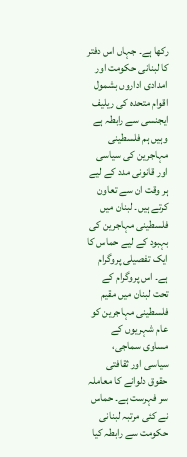رکھا ہے۔ جہاں اس دفتر کا لبنانی حکومت اور امدادی اداروں بشمول اقوام متحدہ کی ریلیف ایجنسی سے رابطہ ہے وہیں ہم فلسطینی مہاجرین کی سیاسی اور قانونی مدد کے لیے ہر وقت ان سے تعاون کرتے ہیں۔ لبنان میں فلسطینی مہاجرین کی بہبود کے لیے حماس کا ایک تفصیلی پروگرام ہے۔ اس پروگرام کے تحت لبنان میں مقیم فلسطینی مہاجرین کو عام شہریوں کے مساوی سماجی، سیاسی اور ثقافتی حقوق دلوانے کا معاملہ سر فہرست ہے۔ حماس نے کئی مرتبہ لبنانی حکومت سے رابطہ کیا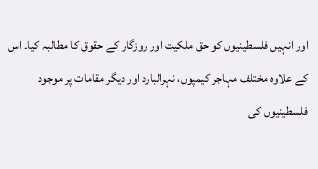اور انہیں فلسطینیوں کو حق ملکیت اور روزگار کے حقوق کا مطالبہ کیا۔ اس کے علاوہ مختلف مہاجر کیمپوں، نہرالبارد اور دیگر مقامات پر موجود فلسطینیوں کی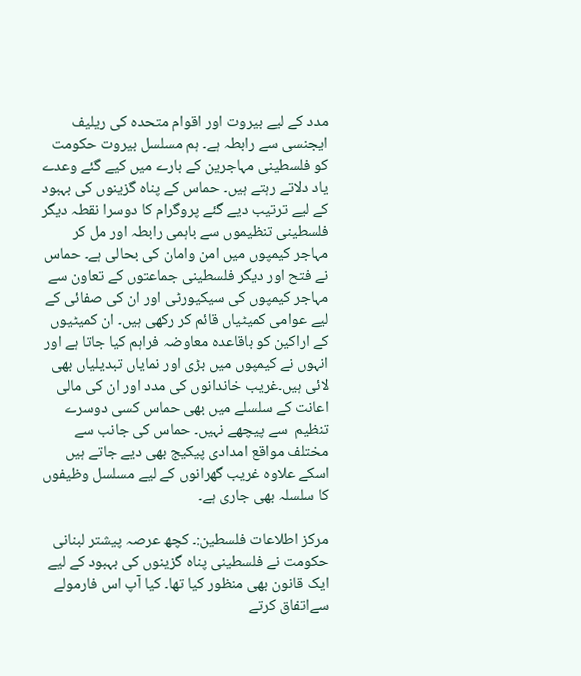مدد کے لیے بیروت اور اقوام متحدہ کی ریلیف ایجنسی سے رابطہ ہے۔ ہم مسلسل بیروت حکومت کو فلسطینی مہاجرین کے بارے میں کیے گئے وعدے یاد دلاتے رہتے ہیں۔ حماس کے پناہ گزینوں کی بہبود کے لیے ترتیب دیے گئے پروگرام کا دوسرا نقطہ دیگر فلسطینی تنظیموں سے باہمی رابطہ اور مل کر مہاجر کیمپوں میں امن وامان کی بحالی ہے۔ حماس نے فتح اور دیگر فلسطینی جماعتوں کے تعاون سے مہاجر کیمپوں کی سیکیورٹی اور ان کی صفائی کے لیے عوامی کمیٹیاں قائم کر رکھی ہیں۔ ان کمیٹیوں کے اراکین کو باقاعدہ معاوضہ فراہم کیا جاتا ہے اور انہوں نے کیمپوں میں بڑی اور نمایاں تبدیلیاں بھی لائی ہیں۔غریب خاندانوں کی مدد اور ان کی مالی اعانت کے سلسلے میں بھی حماس کسی دوسرے تنظیم  سے پیچھے نہیں۔ حماس کی جانب سے مختلف مواقع امدادی پیکیج بھی دیے جاتے ہیں اسکے علاوہ غریب گھرانوں کے لیے مسلسل وظیفوں کا سلسلہ بھی جاری ہے۔

مرکز اطلاعات فلسطین:۔ کچھ عرصہ پیشتر لبنانی حکومت نے فلسطینی پناہ گزینوں کی بہبود کے لیے ایک قانون بھی منظور کیا تھا۔ کیا آپ اس فارمولے سےاتفاق کرتے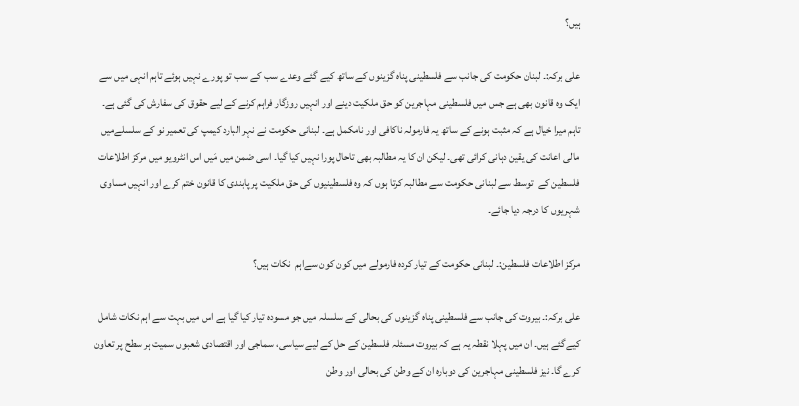ہیں؟

علی برکہ:۔ لبنان حکومت کی جانب سے فلسطینی پناہ گزینوں کے ساتھ کیے گئے وعدے سب کے سب تو پورے نہیں ہوئے تاہم انہی میں سے ایک وہ قانون بھی ہے جس میں فلسطینی مہاجرین کو حق ملکیت دینے اور انہیں روزگار فراہم کرنے کے لیے حقوق کی سفارش کی گئی ہے۔ تاہم میرا خیال ہے کہ مثبت ہونے کے ساتھ یہ فارمولہ ناکافی اور نامکمل ہے۔ لبنانی حکومت نے نہر البارد کیمپ کی تعمیر نو کے سلسلےمیں مالی اعانت کی یقین دہانی کرائی تھی۔ لیکن ان کا یہ مطالبہ بھی تاحال پورا نہیں کیا گیا۔ اسی ضمن میں مَیں اس انٹرویو میں مرکز اطلاعات فلسطین کے  توسط سے لبنانی حکومت سے مطالبہ کرتا ہوں کہ وہ فلسطینیوں کی حق ملکیت پر پابندی کا قانون ختم کرے اور انہیں مساوی شہریوں کا درجہ دیا جائے۔

مرکز اطلاعات فلسطین:۔ لبنانی حکومت کے تیار کردہ فارمولے میں کون کون سےاہم  نکات ہیں؟

علی برکہ:۔ بیروت کی جانب سے فلسطینی پناہ گزینوں کی بحالی کے سلسلہ میں جو مسودہ تیار کیا گیا ہے اس میں بہت سے اہم نکات شامل کیےگئے ہیں۔ ان میں پہلا نقطہ یہ ہے کہ بیروت مسئلہ فلسطین کے حل کے لیے سیاسی، سماجی اور اقتصادی شعبوں سمیت ہر سطح پر تعاون کرے گا۔ نیز فلسطینی مہاجرین کی دوبارہ ان کے وطن کی بحالی اور وطن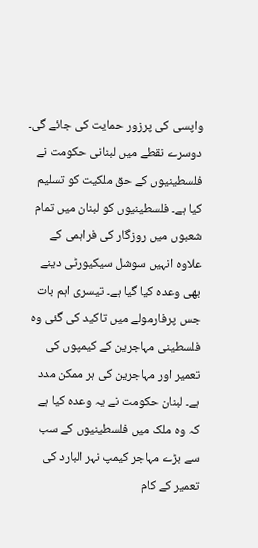واپسی کی پرزور حمایت کی جائے گی۔ دوسرے نقطے میں لبنانی حکومت نے فلسطینیوں کے حق ملکیت کو تسلیم کیا ہے۔ فلسطینیوں کو لبنان میں تمام شعبوں میں روزگار کی فراہمی کے علاوہ انہیں سوشل سیکیورٹی دینے بھی وعدہ کیا گیا ہے۔ تیسری اہم بات جس پرفارمولے میں تاکید کی گئی وہ فلسطینی مہاجرین کے کیمپوں کی تعمیر اور مہاجرین کی ہر ممکن مدد ہے۔ لبنان حکومت نے یہ وعدہ کیا ہے کہ وہ ملک میں فلسطینیوں کے سب سے بڑے مہاجر کیمپ نہر البارد کی تعمیر کے کام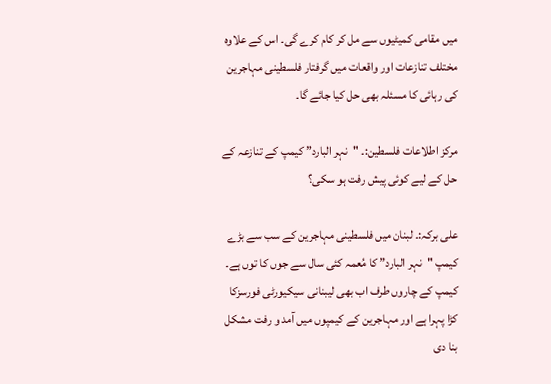میں مقامی کمیٹیوں سے مل کر کام کرے گی۔ اس کے علاوہ مختلف تنازعات اور واقعات میں گرفتار فلسطینی مہاجرین کی رہائی کا مسئلہ بھی حل کیا جائے گا۔

مرکز اطلاعات فلسطین:۔ "نہر البارد” کیمپ کے تنازعہ کے حل کے لیے کوئی پیش رفت ہو سکی؟

علی برکہ:۔ لبنان میں فلسطینی مہاجرین کے سب سے بڑے کیمپ "نہر البارد” کا مُعمہ کئی سال سے جوں کا توں ہے۔ کیمپ کے چاروں طرف اب بھی لیبنانی سیکیورٹی فورسزکا کڑا پہرا ہے اور مہاجرین کے کیمپوں میں آمد و رفت مشکل بنا دی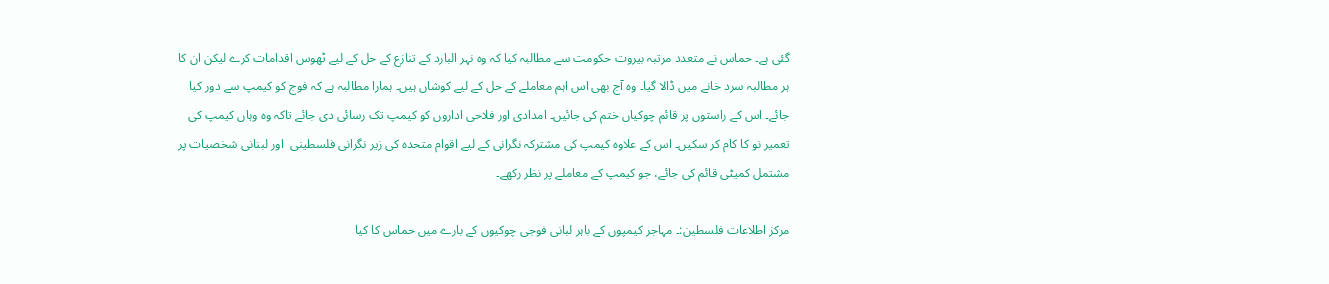گئی ہے۔ حماس نے متعدد مرتبہ بیروت حکومت سے مطالبہ کیا کہ وہ نہر البارد کے تنازع کے حل کے لیے ٹھوس اقدامات کرے لیکن ان کا ہر مطالبہ سرد خانے میں ڈالا گیا۔ وہ آج بھی اس اہم معاملے کے حل کے لیے کوشاں ہیں۔ ہمارا مطالبہ ہے کہ فوج کو کیمپ سے دور کیا جائے۔ اس کے راستوں پر قائم چوکیاں ختم کی جائیں۔ امدادی اور فلاحی اداروں کو کیمپ تک رسائی دی جائے تاکہ وہ وہاں کیمپ کی تعمیر نو کا کام کر سکیں۔ اس کے علاوہ کیمپ کی مشترکہ نگرانی کے لیے اقوام متحدہ کی زیر نگرانی فلسطینی  اور لبنانی شخصیات پر مشتمل کمیٹی قائم کی جائے، جو کیمپ کے معاملے پر نظر رکھے۔

مرکز اطلاعات فلسطین:۔ مہاجر کیمپوں کے باہر لبانی فوجی چوکیوں کے بارے میں حماس کا کیا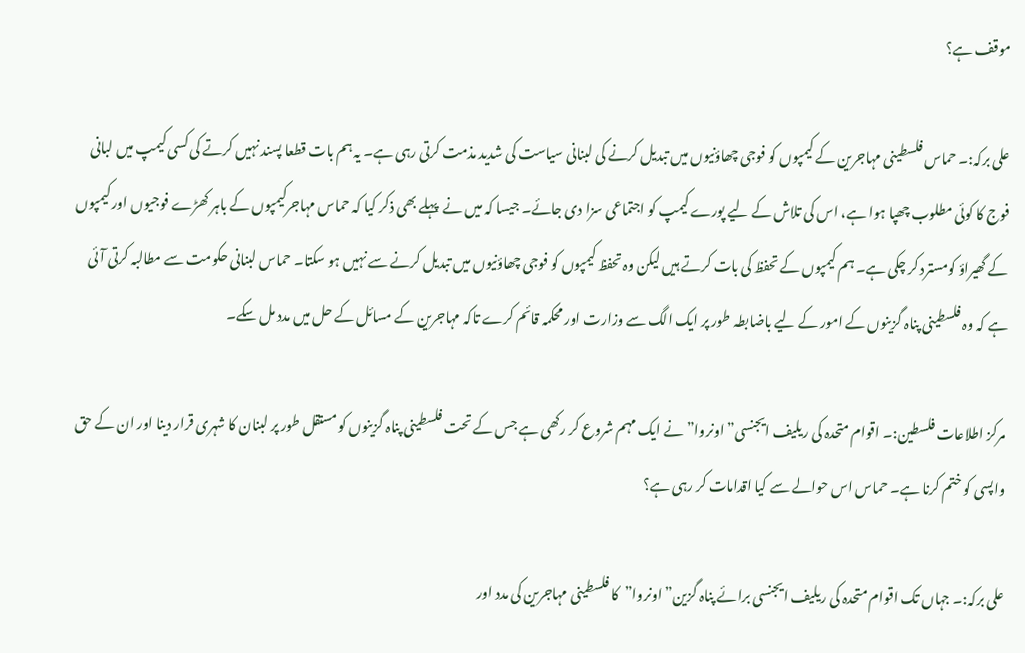موقف ہے؟

علی برکہ:۔ حماس فلسطینی مہاجرین کے کیمپوں کو فوجی چھاؤنیوں میں تبدیل کرنے کی لبنانی سیاست کی شدید مذمت کرتی رہی ہے۔ یہ ہم بات قطعا پسند نہیں کرتے کی کسی کیمپ میں لبانی فوج کا کوئی مطلوب چھپا ہوا ہے، اس کی تلاش کے لیے پورے کیمپ کو اجتماعی سزا دی جائے۔ جیسا کہ میں نے  پہلے بھی ذکر کیا کہ حماس مہاجرکیمپوں کے باہر کھڑے فوجیوں اور کیمپوں کے گھیراؤ کومسترد کر چکی ہے۔ ہم کیمپوں کے تحفظ کی بات کرتے ہیں لیکن وہ تحفظ کیمپوں کو فوجی چھاؤنیوں میں تبدیل کرنے سے نہیں ہو سکتا۔ حماس لبنانی حکومت سے مطالبہ کرتی آئی ہے کہ وہ فلسطینی پناہ گزینوں کے امور کے لیے باضابطہ طور پر ایک الگ سے وزارت اور محکمہ قائم کرے تاکہ مہاجرین کے مسائل کے حل میں مدد مل سکے۔

مرکز اطلاعات فلسطین:۔ اقوام متحدہ کی ریلیف ایجنسی”اونروا” نے ایک مہم شروع کر رکھی ہے جس کے تحت فلسطینی پناہ گزینوں کو مستقل طور پر لبنان کا شہری قرار دینا اور ان کے حق واپسی کو ختم کرنا ہے۔ حماس اس حوالے سے کیا اقدامات کر رہی ہے؟

علی برکہ:۔ جہاں تک اقوام متحدہ کی ریلیف ایجنسی برائے پناہ گزین”اونروا”  کا فلسطینی مہاجرین کی مدد اور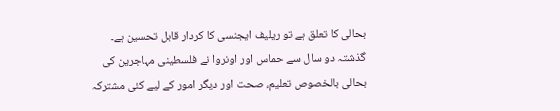بحالی کا تعلق ہے تو ریلیف ایجنسی کا کردار قابل تحسین ہے۔ گذشتہ دو سال سے حماس اور اونروا نے فلسطینی مہاجرین کی بحالی بالخصوص تعلیم، صحت اور دیگر امور کے لیے کئی مشترکہ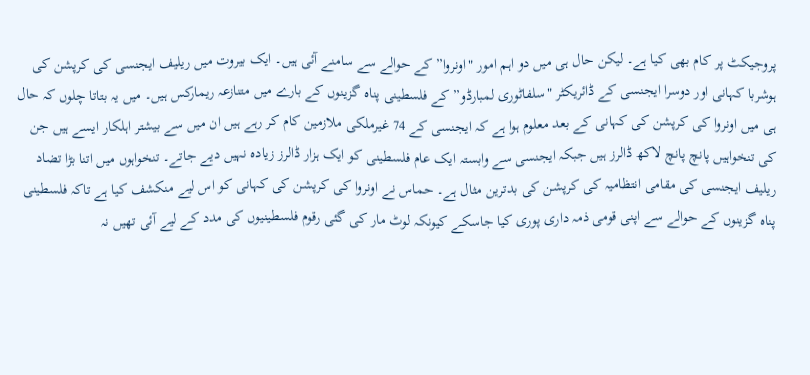پروجیکٹ پر کام بھی کیا ہے۔ لیکن حال ہی میں دو اہم امور "اونروا” کے حوالے سے سامنے آئی ہیں۔ ایک بیروت میں ریلیف ایجنسی کی کرپشن کی ہوشربا کہانی اور دوسرا ایجنسی کے ڈائریکٹر "سلفاٹوری لمبارڈو” کے فلسطینی پناہ گزینوں کے بارے میں متنازعہ ریمارکس ہیں۔ میں یہ بتاتا چلوں کہ حال ہی میں اونروا کی کرپشن کی کہانی کے بعد معلوم ہوا ہے کہ ایجنسی کے 74 غیرملکی ملازمین کام کر رہے ہیں ان میں سے بیشتر اہلکار ایسے ہیں جن کی تنخواہیں پانچ پانچ لاکھ ڈالرز ہیں جبکہ ایجنسی سے وابستہ ایک عام فلسطینی کو ایک ہزار ڈالرز زیادہ نہیں دیے جاتے۔ تنخواہوں میں اتنا بڑا تضاد ریلیف ایجنسی کی مقامی انتظامیہ کی کرپشن کی بدترین مثال ہے۔ حماس نے اونروا کی کرپشن کی کہانی کو اس لیے منکشف کیا ہے تاکہ فلسطینی پناہ گزینوں کے حوالے سے اپنی قومی ذمہ داری پوری کیا جاسکے کیونکہ لوٹ مار کی گئی رقوم فلسطینیوں کی مدد کے لیے آئی تھیں نہ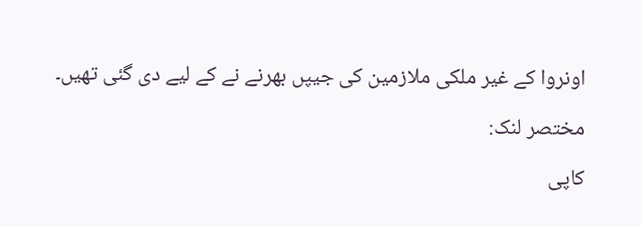اونروا کے غیر ملکی ملازمین کی جیپں بھرنے نے کے لیے دی گئی تھیں۔

مختصر لنک:

کاپی